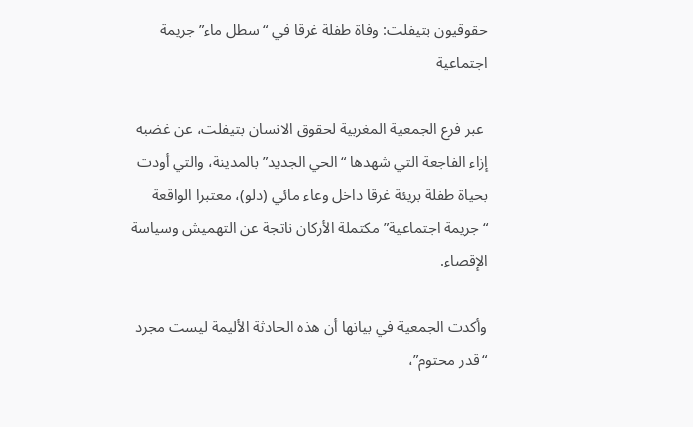حقوقيون بتيفلت: وفاة طفلة غرقا في “سطل ماء” جريمة اجتماعية

 عبر فرع الجمعية المغربية لحقوق الانسان بتيفلت، عن غضبه إزاء الفاجعة التي شهدها “الحي الجديد” بالمدينة، والتي أودت بحياة طفلة بريئة غرقا داخل وعاء مائي (دلو)، معتبرا الواقعة “جريمة اجتماعية” مكتملة الأركان ناتجة عن التهميش وسياسة الإقصاء.

وأكدت الجمعية في بيانها أن هذه الحادثة الأليمة ليست مجرد “قدر محتوم”،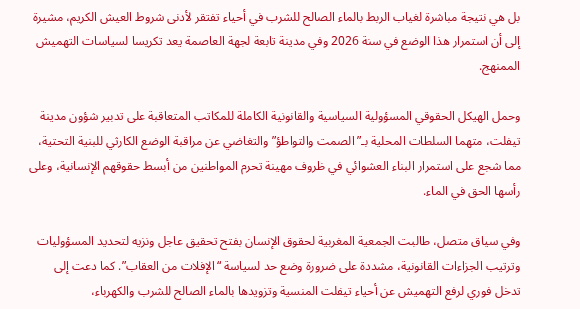بل هي نتيجة مباشرة لغياب الربط بالماء الصالح للشرب في أحياء تفتقر لأدنى شروط العيش الكريم، مشيرة إلى أن استمرار هذا الوضع في سنة 2026 وفي مدينة تابعة لجهة العاصمة يعد تكريسا لسياسات التهميش الممنهج.

وحمل الهيكل الحقوقي المسؤولية السياسية والقانونية الكاملة للمكاتب المتعاقبة على تدبير شؤون مدينة تيفلت، متهما السلطات المحلية بـ”الصمت والتواطؤ” والتغاضي عن مراقبة الوضع الكارثي للبنية التحتية، مما شجع على استمرار البناء العشوائي في ظروف مهينة تحرم المواطنين من أبسط حقوقهم الإنسانية، وعلى رأسها الحق في الماء.

وفي سياق متصل، طالبت الجمعية المغربية لحقوق الإنسان بفتح تحقيق عاجل ونزيه لتحديد المسؤوليات وترتيب الجزاءات القانونية، مشددة على ضرورة وضع حد لسياسة “الإفلات من العقاب”. كما دعت إلى تدخل فوري لرفع التهميش عن أحياء تيفلت المنسية وتزويدها بالماء الصالح للشرب والكهرباء،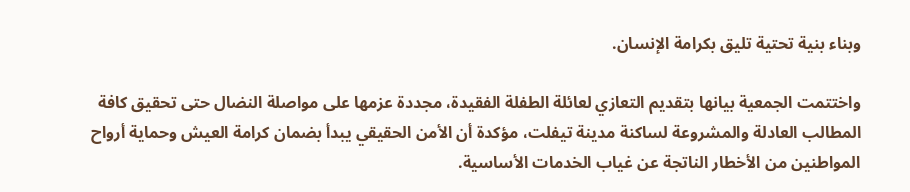وبناء بنية تحتية تليق بكرامة الإنسان.

واختتمت الجمعية بيانها بتقديم التعازي لعائلة الطفلة الفقيدة، مجددة عزمها على مواصلة النضال حتى تحقيق كافة المطالب العادلة والمشروعة لساكنة مدينة تيفلت، مؤكدة أن الأمن الحقيقي يبدأ بضمان كرامة العيش وحماية أرواح المواطنين من الأخطار الناتجة عن غياب الخدمات الأساسية.